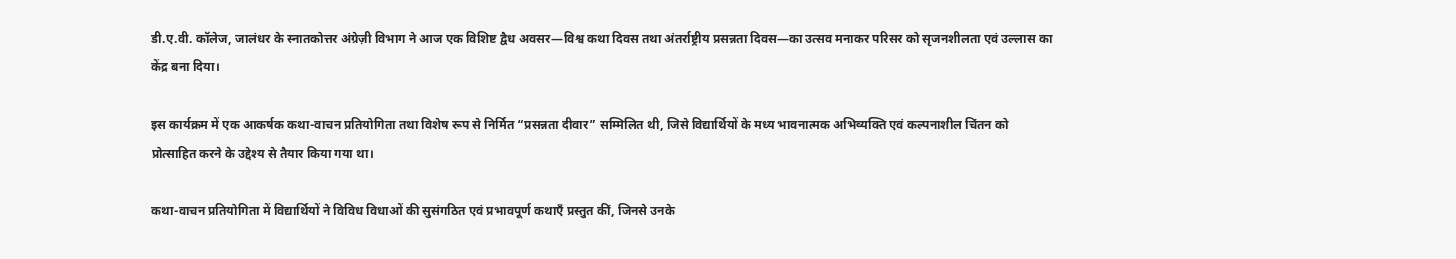डी.ए.वी. कॉलेज, जालंधर के स्नातकोत्तर अंग्रेज़ी विभाग ने आज एक विशिष्ट द्वैध अवसर—विश्व कथा दिवस तथा अंतर्राष्ट्रीय प्रसन्नता दिवस—का उत्सव मनाकर परिसर को सृजनशीलता एवं उल्लास का केंद्र बना दिया।

इस कार्यक्रम में एक आकर्षक कथा-वाचन प्रतियोगिता तथा विशेष रूप से निर्मित “प्रसन्नता दीवार” सम्मिलित थी, जिसे विद्यार्थियों के मध्य भावनात्मक अभिव्यक्ति एवं कल्पनाशील चिंतन को प्रोत्साहित करने के उद्देश्य से तैयार किया गया था।

कथा-वाचन प्रतियोगिता में विद्यार्थियों ने विविध विधाओं की सुसंगठित एवं प्रभावपूर्ण कथाएँ प्रस्तुत कीं, जिनसे उनके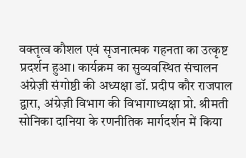वक्तृत्व कौशल एवं सृजनात्मक गहनता का उत्कृष्ट प्रदर्शन हुआ। कार्यक्रम का सुव्यवस्थित संचालन अंग्रेज़ी संगोष्ठी की अध्यक्षा डॉ. प्रदीप कौर राजपाल द्वारा, अंग्रेज़ी विभाग की विभागाध्यक्षा प्रो. श्रीमती सोनिका दानिया के रणनीतिक मार्गदर्शन में किया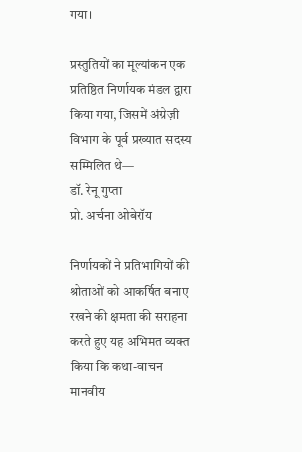गया।

प्रस्तुतियों का मूल्यांकन एक प्रतिष्ठित निर्णायक मंडल द्वारा किया गया, जिसमें अंग्रेज़ी विभाग के पूर्व प्रख्यात सदस्य सम्मिलित थे—
डॉ. रेनू गुप्ता
प्रो. अर्चना ओबेरॉय

निर्णायकों ने प्रतिभागियों की श्रोताओं को आकर्षित बनाए रखने की क्षमता की सराहना करते हुए यह अभिमत व्यक्त किया कि कथा-वाचन मानवीय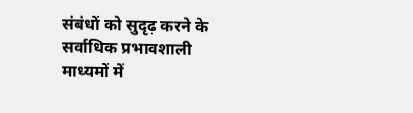संबंधों को सुदृढ़ करने के सर्वाधिक प्रभावशाली माध्यमों में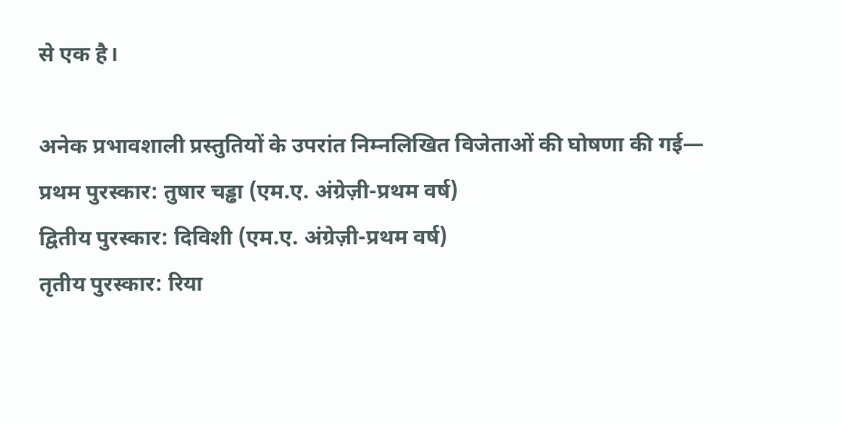से एक है।

अनेक प्रभावशाली प्रस्तुतियों के उपरांत निम्नलिखित विजेताओं की घोषणा की गई—
प्रथम पुरस्कार: तुषार चड्ढा (एम.ए. अंग्रेज़ी-प्रथम वर्ष)
द्वितीय पुरस्कार: दिविशी (एम.ए. अंग्रेज़ी-प्रथम वर्ष)
तृतीय पुरस्कार: रिया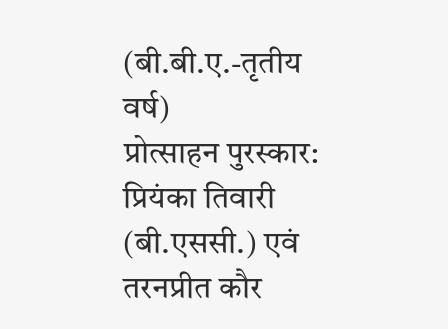(बी.बी.ए.-तृतीय वर्ष)
प्रोत्साहन पुरस्कार: प्रियंका तिवारी (बी.एससी.) एवं तरनप्रीत कौर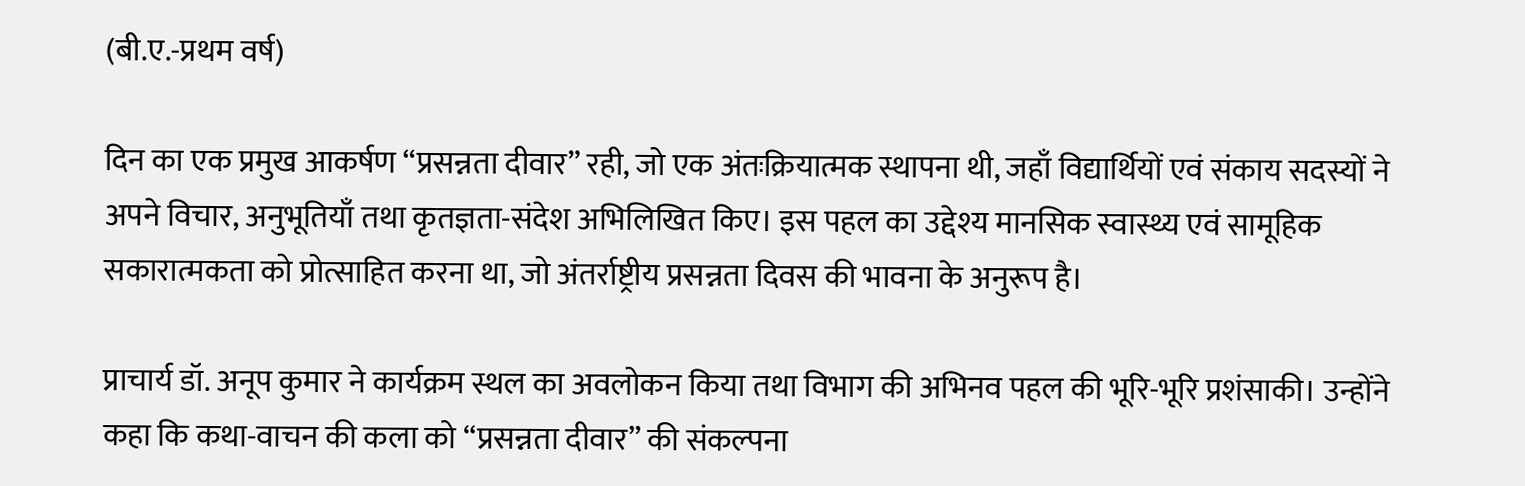(बी.ए.-प्रथम वर्ष)

दिन का एक प्रमुख आकर्षण “प्रसन्नता दीवार” रही, जो एक अंतःक्रियात्मक स्थापना थी, जहाँ विद्यार्थियों एवं संकाय सदस्यों ने अपने विचार, अनुभूतियाँ तथा कृतज्ञता-संदेश अभिलिखित किए। इस पहल का उद्देश्य मानसिक स्वास्थ्य एवं सामूहिक सकारात्मकता को प्रोत्साहित करना था, जो अंतर्राष्ट्रीय प्रसन्नता दिवस की भावना के अनुरूप है।

प्राचार्य डॉ. अनूप कुमार ने कार्यक्रम स्थल का अवलोकन किया तथा विभाग की अभिनव पहल की भूरि-भूरि प्रशंसाकी। उन्होंने कहा कि कथा-वाचन की कला को “प्रसन्नता दीवार” की संकल्पना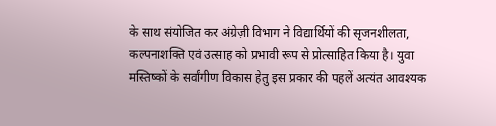के साथ संयोजित कर अंग्रेज़ी विभाग ने विद्यार्थियों की सृजनशीलता, कल्पनाशक्ति एवं उत्साह को प्रभावी रूप से प्रोत्साहित किया है। युवा मस्तिष्कों के सर्वांगीण विकास हेतु इस प्रकार की पहलें अत्यंत आवश्यक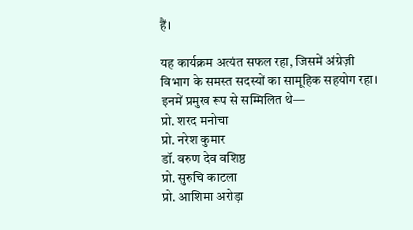हैं।

यह कार्यक्रम अत्यंत सफल रहा, जिसमें अंग्रेज़ी विभाग के समस्त सदस्यों का सामूहिक सहयोग रहा। इनमें प्रमुख रूप से सम्मिलित थे—
प्रो. शरद मनोचा
प्रो. नरेश कुमार
डॉ. वरुण देव वशिष्ठ
प्रो. सुरुचि काटला
प्रो. आशिमा अरोड़ा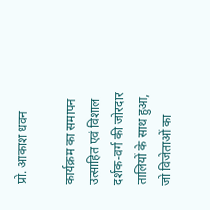प्रो. आकाश धवन

कार्यक्रम का समापन उत्साहित एवं विशाल दर्शक-वर्ग की जोरदार तालियों के साथ हुआ, जो विजेताओं का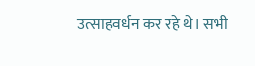उत्साहवर्धन कर रहे थे। सभी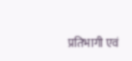प्रतिभागी एवं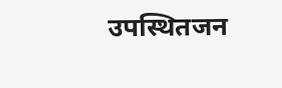उपस्थितजन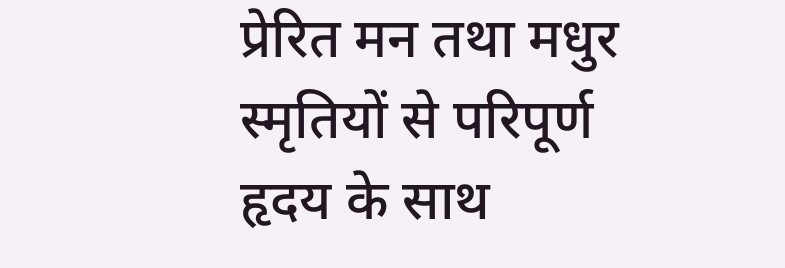प्रेरित मन तथा मधुर स्मृतियों से परिपूर्ण हृदय के साथ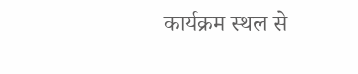कार्यक्रम स्थल से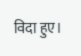विदा हुए।